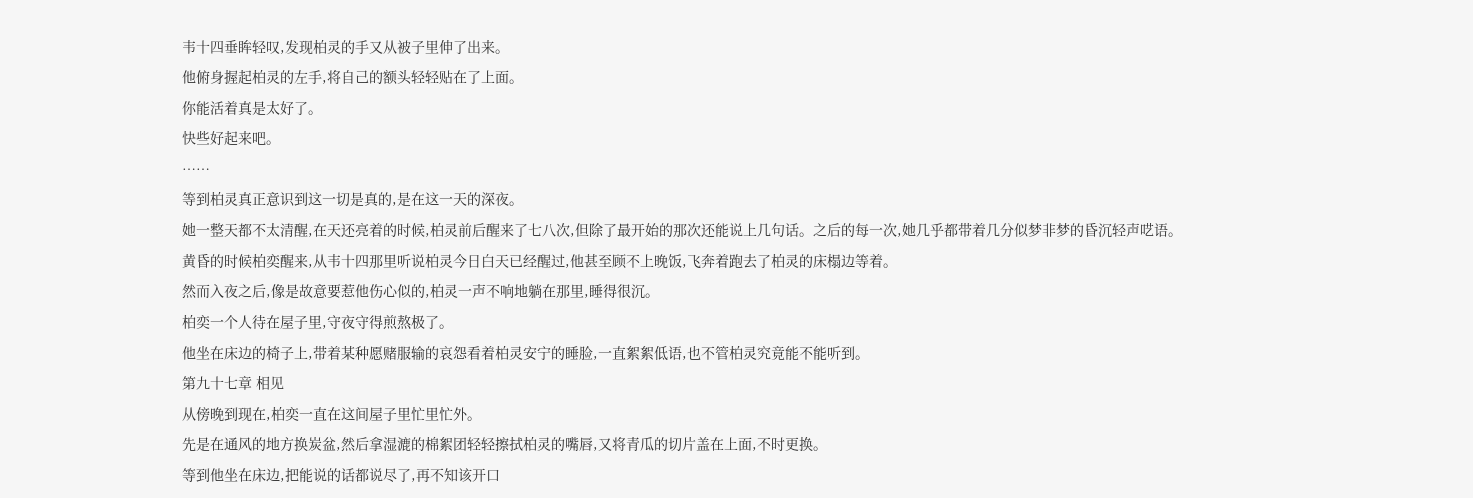韦十四垂眸轻叹,发现柏灵的手又从被子里伸了出来。
他俯身握起柏灵的左手,将自己的额头轻轻贴在了上面。
你能活着真是太好了。
快些好起来吧。
……
等到柏灵真正意识到这一切是真的,是在这一天的深夜。
她一整天都不太清醒,在天还亮着的时候,柏灵前后醒来了七八次,但除了最开始的那次还能说上几句话。之后的每一次,她几乎都带着几分似梦非梦的昏沉轻声呓语。
黄昏的时候柏奕醒来,从韦十四那里听说柏灵今日白天已经醒过,他甚至顾不上晚饭,飞奔着跑去了柏灵的床榻边等着。
然而入夜之后,像是故意要惹他伤心似的,柏灵一声不响地躺在那里,睡得很沉。
柏奕一个人待在屋子里,守夜守得煎熬极了。
他坐在床边的椅子上,带着某种愿赌服输的哀怨看着柏灵安宁的睡脸,一直絮絮低语,也不管柏灵究竟能不能听到。
第九十七章 相见
从傍晚到现在,柏奕一直在这间屋子里忙里忙外。
先是在通风的地方换炭盆,然后拿湿漉的棉絮团轻轻擦拭柏灵的嘴唇,又将青瓜的切片盖在上面,不时更换。
等到他坐在床边,把能说的话都说尽了,再不知该开口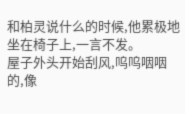和柏灵说什么的时候,他累极地坐在椅子上,一言不发。
屋子外头开始刮风,呜呜咽咽的,像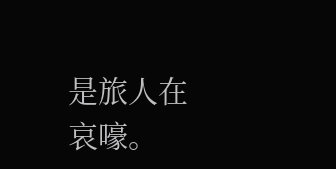是旅人在哀嚎。